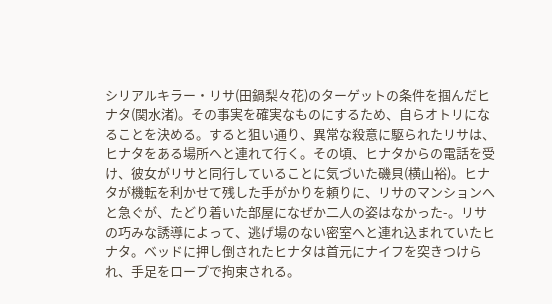シリアルキラー・リサ(田鍋梨々花)のターゲットの条件を掴んだヒナタ(関水渚)。その事実を確実なものにするため、自らオトリになることを決める。すると狙い通り、異常な殺意に駆られたリサは、ヒナタをある場所へと連れて行く。その頃、ヒナタからの電話を受け、彼女がリサと同行していることに気づいた磯貝(横山裕)。ヒナタが機転を利かせて残した手がかりを頼りに、リサのマンションへと急ぐが、たどり着いた部屋になぜか二人の姿はなかった-。リサの巧みな誘導によって、逃げ場のない密室へと連れ込まれていたヒナタ。ベッドに押し倒されたヒナタは首元にナイフを突きつけられ、手足をロープで拘束される。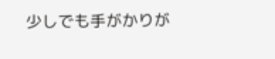少しでも手がかりが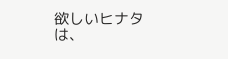欲しいヒナタは、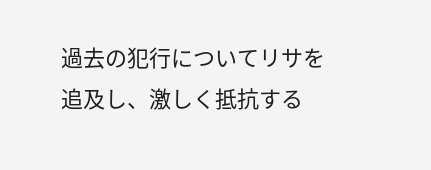過去の犯行についてリサを追及し、激しく抵抗する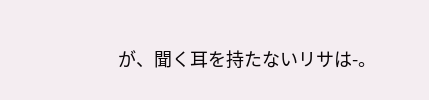が、聞く耳を持たないリサは-。